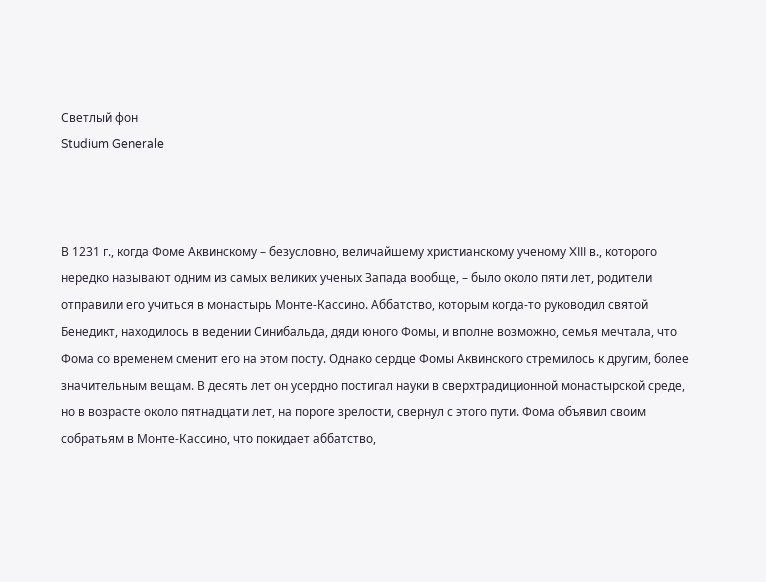Светлый фон
Studium Generale



В 1231 г., когда Фоме Аквинскому – безусловно, величайшему христианскому ученому XIII в., которого нередко называют одним из самых великих ученых Запада вообще, – было около пяти лет, родители отправили его учиться в монастырь Монте-Кассино. Аббатство, которым когда-то руководил святой Бенедикт, находилось в ведении Синибальда, дяди юного Фомы, и вполне возможно, семья мечтала, что Фома со временем сменит его на этом посту. Однако сердце Фомы Аквинского стремилось к другим, более значительным вещам. В десять лет он усердно постигал науки в сверхтрадиционной монастырской среде, но в возрасте около пятнадцати лет, на пороге зрелости, свернул с этого пути. Фома объявил своим собратьям в Монте-Кассино, что покидает аббатство,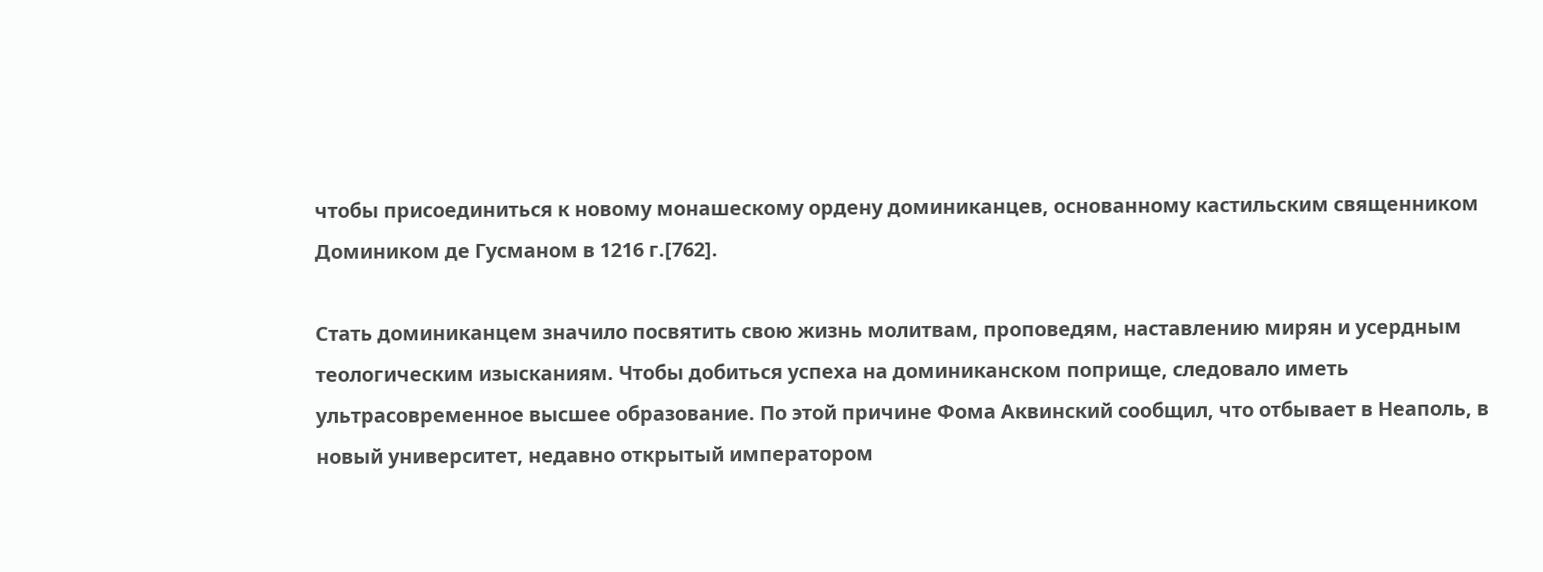чтобы присоединиться к новому монашескому ордену доминиканцев, основанному кастильским священником Домиником де Гусманом в 1216 г.[762].

Стать доминиканцем значило посвятить свою жизнь молитвам, проповедям, наставлению мирян и усердным теологическим изысканиям. Чтобы добиться успеха на доминиканском поприще, следовало иметь ультрасовременное высшее образование. По этой причине Фома Аквинский сообщил, что отбывает в Неаполь, в новый университет, недавно открытый императором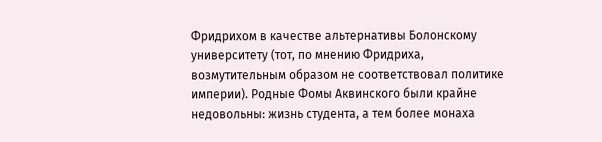Фридрихом в качестве альтернативы Болонскому университету (тот, по мнению Фридриха, возмутительным образом не соответствовал политике империи). Родные Фомы Аквинского были крайне недовольны: жизнь студента, а тем более монаха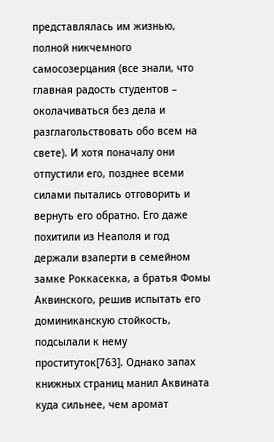представлялась им жизнью, полной никчемного самосозерцания (все знали, что главная радость студентов – околачиваться без дела и разглагольствовать обо всем на свете). И хотя поначалу они отпустили его, позднее всеми силами пытались отговорить и вернуть его обратно. Его даже похитили из Неаполя и год держали взаперти в семейном замке Роккасекка, а братья Фомы Аквинского, решив испытать его доминиканскую стойкость, подсылали к нему проституток[763]. Однако запах книжных страниц манил Аквината куда сильнее, чем аромат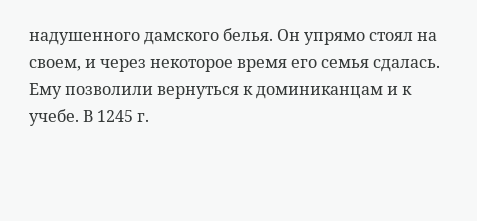надушенного дамского белья. Он упрямо стоял на своем, и через некоторое время его семья сдалась. Ему позволили вернуться к доминиканцам и к учебе. В 1245 г.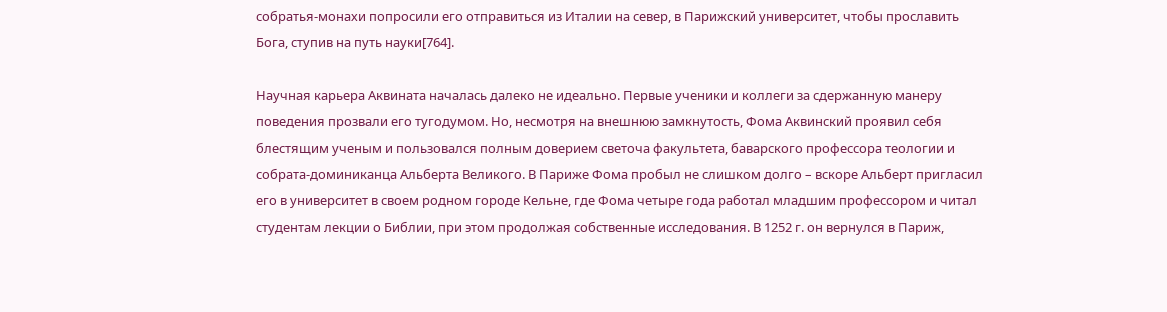собратья-монахи попросили его отправиться из Италии на север, в Парижский университет, чтобы прославить Бога, ступив на путь науки[764].

Научная карьера Аквината началась далеко не идеально. Первые ученики и коллеги за сдержанную манеру поведения прозвали его тугодумом. Но, несмотря на внешнюю замкнутость, Фома Аквинский проявил себя блестящим ученым и пользовался полным доверием светоча факультета, баварского профессора теологии и собрата-доминиканца Альберта Великого. В Париже Фома пробыл не слишком долго – вскоре Альберт пригласил его в университет в своем родном городе Кельне, где Фома четыре года работал младшим профессором и читал студентам лекции о Библии, при этом продолжая собственные исследования. В 1252 г. он вернулся в Париж,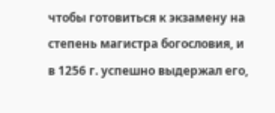чтобы готовиться к экзамену на степень магистра богословия, и в 1256 г. успешно выдержал его,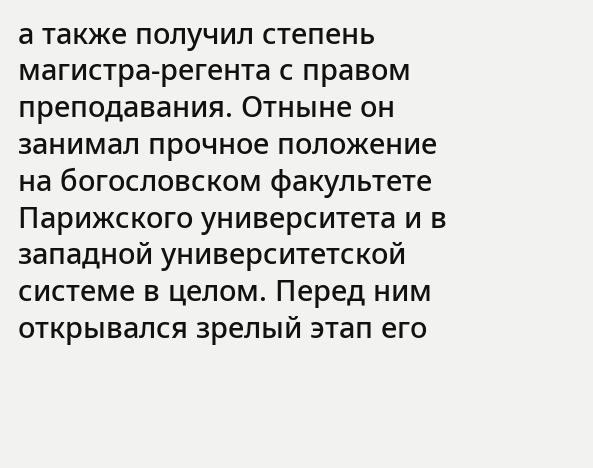а также получил степень магистра-регента с правом преподавания. Отныне он занимал прочное положение на богословском факультете Парижского университета и в западной университетской системе в целом. Перед ним открывался зрелый этап его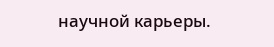научной карьеры.